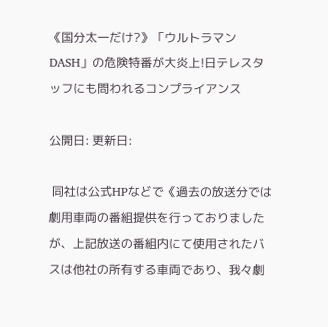《国分太一だけ?》「ウルトラマンDASH」の危険特番が大炎上!日テレスタッフにも問われるコンプライアンス

公開日: 更新日:

 同社は公式HPなどで《過去の放送分では劇用車両の番組提供を行っておりましたが、上記放送の番組内にて使用されたバスは他社の所有する車両であり、我々劇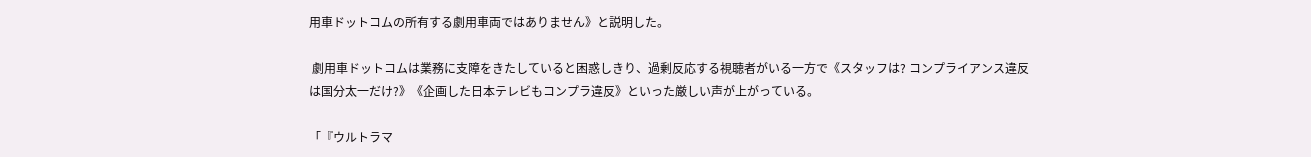用車ドットコムの所有する劇用車両ではありません》と説明した。

 劇用車ドットコムは業務に支障をきたしていると困惑しきり、過剰反応する視聴者がいる一方で《スタッフは? コンプライアンス違反は国分太一だけ?》《企画した日本テレビもコンプラ違反》といった厳しい声が上がっている。

「『ウルトラマ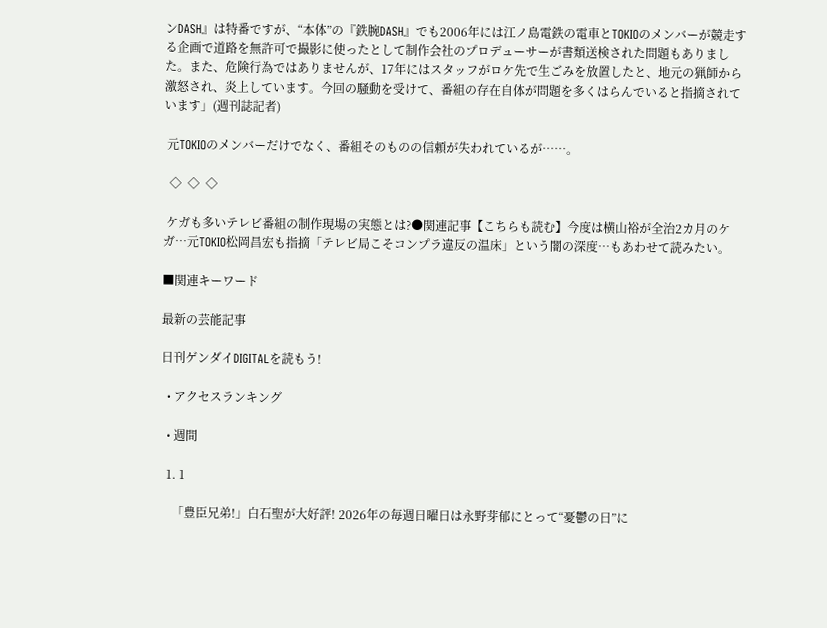ンDASH』は特番ですが、“本体”の『鉄腕DASH』でも2006年には江ノ島電鉄の電車とTOKIOのメンバーが競走する企画で道路を無許可で撮影に使ったとして制作会社のプロデューサーが書類送検された問題もありました。また、危険行為ではありませんが、17年にはスタッフがロケ先で生ごみを放置したと、地元の猟師から激怒され、炎上しています。今回の騒動を受けて、番組の存在自体が問題を多くはらんでいると指摘されています」(週刊誌記者)

 元TOKIOのメンバーだけでなく、番組そのものの信頼が失われているが……。

  ◇  ◇  ◇

 ケガも多いテレビ番組の制作現場の実態とは?●関連記事【こちらも読む】今度は横山裕が全治2カ月のケガ…元TOKIO松岡昌宏も指摘「テレビ局こそコンプラ違反の温床」という闇の深度…もあわせて読みたい。

■関連キーワード

最新の芸能記事

日刊ゲンダイDIGITALを読もう!

  • アクセスランキング

  • 週間

  1. 1

    「豊臣兄弟!」白石聖が大好評! 2026年の毎週日曜日は永野芽郁にとって“憂鬱の日”に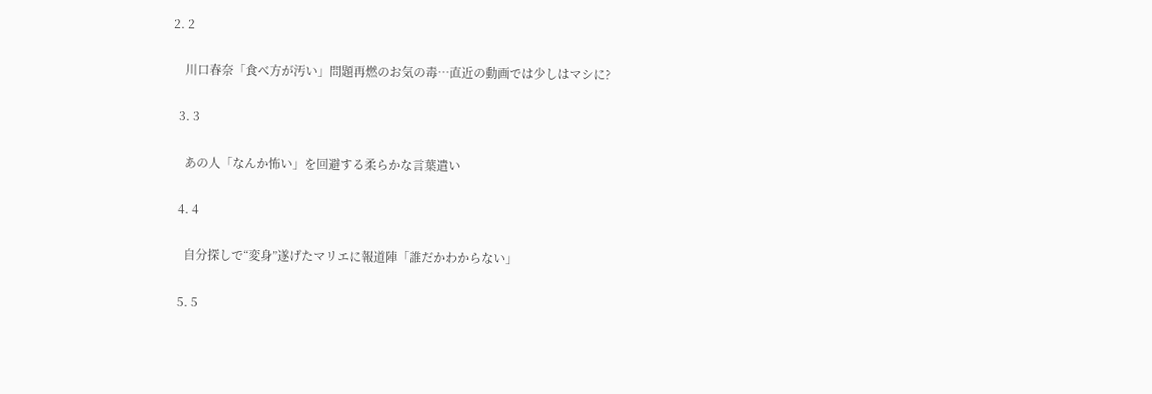2. 2

    川口春奈「食べ方が汚い」問題再燃のお気の毒…直近の動画では少しはマシに?

  3. 3

    あの人「なんか怖い」を回避する柔らかな言葉遣い

  4. 4

    自分探しで“変身”遂げたマリエに報道陣「誰だかわからない」

  5. 5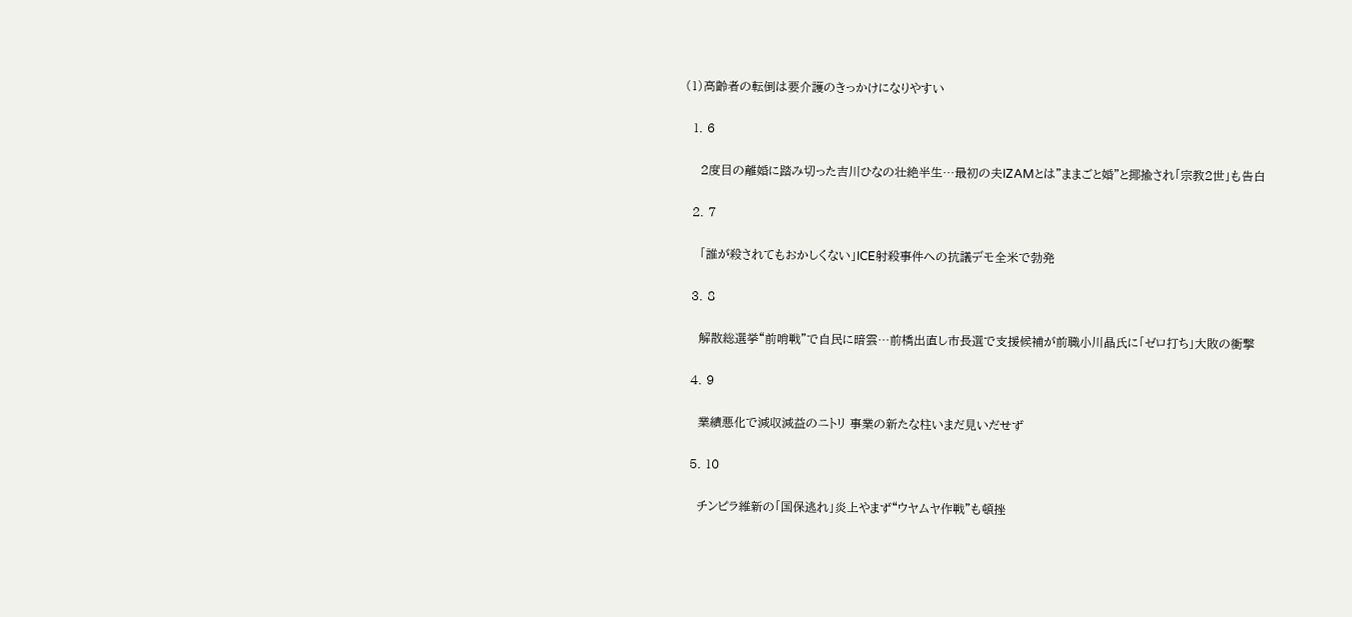(1)高齢者の転倒は要介護のきっかけになりやすい

  1. 6

    2度目の離婚に踏み切った吉川ひなの壮絶半生…最初の夫IZAMとは"ままごと婚"と揶揄され「宗教2世」も告白

  2. 7

    「誰が殺されてもおかしくない」ICE射殺事件への抗議デモ全米で勃発

  3. 8

    解散総選挙“前哨戦”で自民に暗雲…前橋出直し市長選で支援候補が前職小川晶氏に「ゼロ打ち」大敗の衝撃

  4. 9

    業績悪化で減収減益のニトリ 事業の新たな柱いまだ見いだせず

  5. 10

    チンピラ維新の「国保逃れ」炎上やまず“ウヤムヤ作戦”も頓挫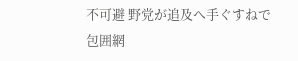不可避 野党が追及へ手ぐすねで包囲網